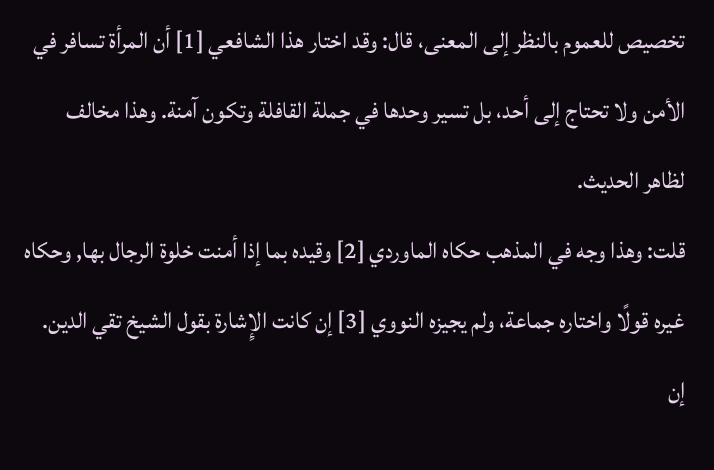تخصيص للعموم بالنظر إلى المعنى، قال: وقد اختار هذا الشافعي [1] أن المرأة تسافر في الأمن ولا تحتاج إلى أحد، بل تسير وحدها في جملة القافلة وتكون آمنة. وهذا مخالف لظاهر الحديث.
قلت: وهذا وجه في المذهب حكاه الماوردي [2] وقيده بما إذا أمنت خلوة الرجال بها, وحكاه غيره قولًا واختاره جماعة، ولم يجيزه النووي [3] إن كانت الإِشارة بقول الشيخ تقي الدين. إن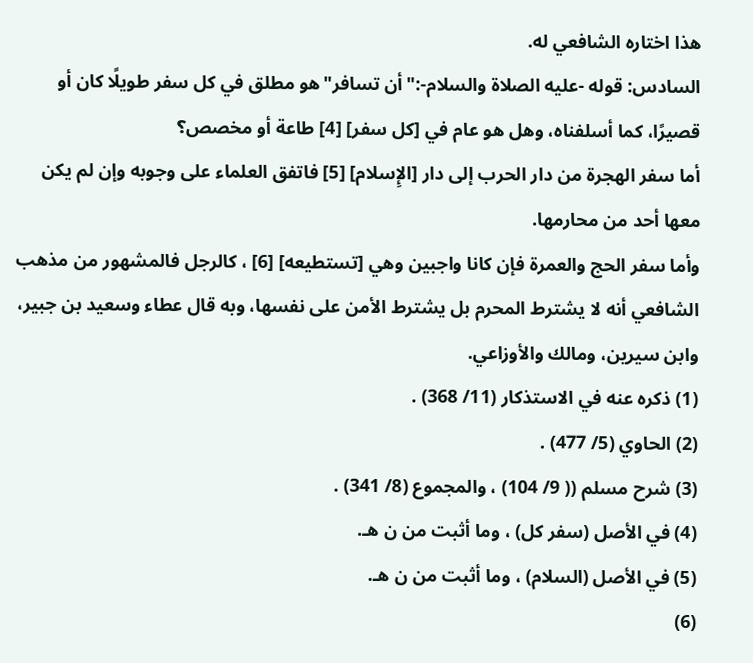هذا اختاره الشافعي له.
السادس: قوله -عليه الصلاة والسلام-:"أن تسافر"هو مطلق في كل سفر طويلًا كان أو قصيرًا، كما أسلفناه، وهل هو عام في [كل سفر] [4] طاعة أو مخصص؟
أما سفر الهجرة من دار الحرب إلى دار [الإِسلام] [5] فاتفق العلماء على وجوبه وإن لم يكن معها أحد من محارمها.
وأما سفر الحج والعمرة فإن كانا واجبين وهي [تستطيعه] [6] ، كالرجل فالمشهور من مذهب الشافعي أنه لا يشترط المحرم بل يشترط الأمن على نفسها، وبه قال عطاء وسعيد بن جبير، وابن سيرين، ومالك والأوزاعي.
(1) ذكره عنه في الاستذكار (11/ 368) .
(2) الحاوي (5/ 477) .
(3) شرح مسلم (( 9/ 104) ، والمجموع (8/ 341) .
(4) في الأصل (سفر كل) ، وما أثبت من ن هـ.
(5) في الأصل (السلام) ، وما أثبت من ن هـ.
(6)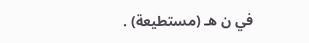في ن هـ (مستطيعة) .